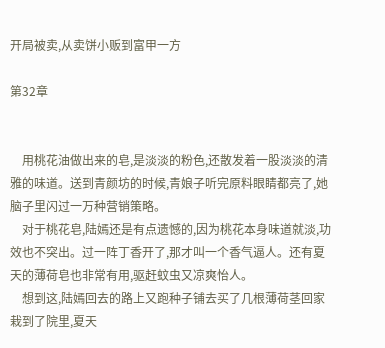开局被卖,从卖饼小贩到富甲一方

第32章


    用桃花油做出来的皂,是淡淡的粉色,还散发着一股淡淡的清雅的味道。送到青颜坊的时候,青娘子听完原料眼睛都亮了,她脑子里闪过一万种营销策略。
    对于桃花皂,陆嫣还是有点遗憾的,因为桃花本身味道就淡,功效也不突出。过一阵丁香开了,那才叫一个香气逼人。还有夏天的薄荷皂也非常有用,驱赶蚊虫又凉爽怡人。
    想到这,陆嫣回去的路上又跑种子铺去买了几根薄荷茎回家栽到了院里,夏天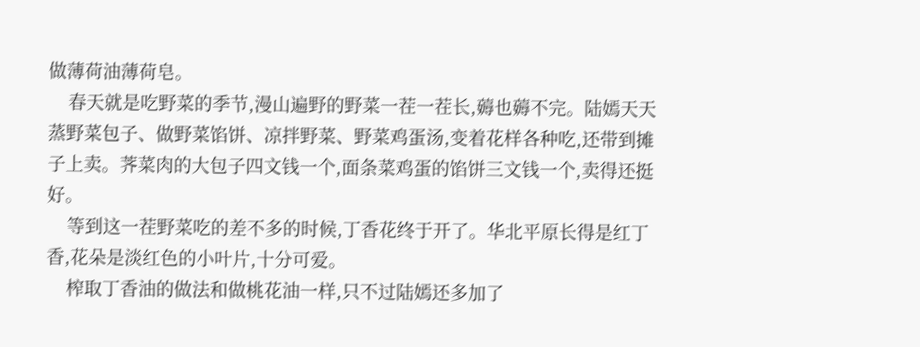做薄荷油薄荷皂。
    春天就是吃野菜的季节,漫山遍野的野菜一茬一茬长,薅也薅不完。陆嫣天天蒸野菜包子、做野菜馅饼、凉拌野菜、野菜鸡蛋汤,变着花样各种吃,还带到摊子上卖。荠菜肉的大包子四文钱一个,面条菜鸡蛋的馅饼三文钱一个,卖得还挺好。
    等到这一茬野菜吃的差不多的时候,丁香花终于开了。华北平原长得是红丁香,花朵是淡红色的小叶片,十分可爱。
    榨取丁香油的做法和做桃花油一样,只不过陆嫣还多加了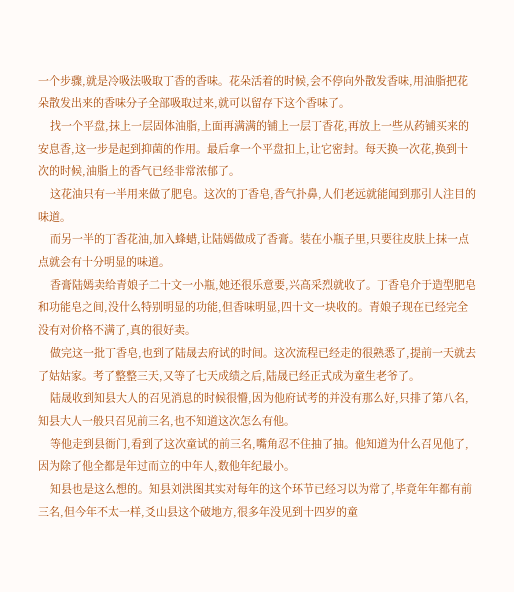一个步骤,就是冷吸法吸取丁香的香味。花朵活着的时候,会不停向外散发香味,用油脂把花朵散发出来的香味分子全部吸取过来,就可以留存下这个香味了。
    找一个平盘,抹上一层固体油脂,上面再满满的铺上一层丁香花,再放上一些从药铺买来的安息香,这一步是起到抑菌的作用。最后拿一个平盘扣上,让它密封。每天换一次花,换到十次的时候,油脂上的香气已经非常浓郁了。
    这花油只有一半用来做了肥皂。这次的丁香皂,香气扑鼻,人们老远就能闻到那引人注目的味道。
    而另一半的丁香花油,加入蜂蜡,让陆嫣做成了香膏。装在小瓶子里,只要往皮肤上抹一点点就会有十分明显的味道。
    香膏陆嫣卖给青娘子二十文一小瓶,她还很乐意要,兴高采烈就收了。丁香皂介于造型肥皂和功能皂之间,没什么特别明显的功能,但香味明显,四十文一块收的。青娘子现在已经完全没有对价格不满了,真的很好卖。
    做完这一批丁香皂,也到了陆晟去府试的时间。这次流程已经走的很熟悉了,提前一天就去了姑姑家。考了整整三天,又等了七天成绩之后,陆晟已经正式成为童生老爷了。
    陆晟收到知县大人的召见消息的时候很懵,因为他府试考的并没有那么好,只排了第八名,知县大人一般只召见前三名,也不知道这次怎么有他。
    等他走到县衙门,看到了这次童试的前三名,嘴角忍不住抽了抽。他知道为什么召见他了,因为除了他全都是年过而立的中年人,数他年纪最小。
    知县也是这么想的。知县刘洪图其实对每年的这个环节已经习以为常了,毕竟年年都有前三名,但今年不太一样,爻山县这个破地方,很多年没见到十四岁的童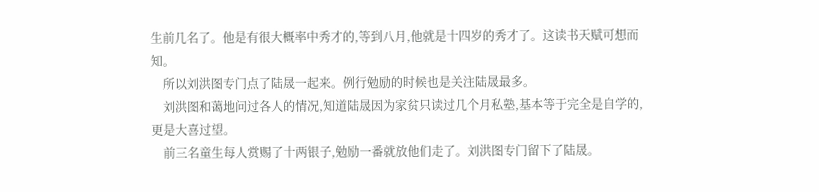生前几名了。他是有很大概率中秀才的,等到八月,他就是十四岁的秀才了。这读书天赋可想而知。
    所以刘洪图专门点了陆晟一起来。例行勉励的时候也是关注陆晟最多。
    刘洪图和蔼地问过各人的情况,知道陆晟因为家贫只读过几个月私塾,基本等于完全是自学的,更是大喜过望。
    前三名童生每人赏赐了十两银子,勉励一番就放他们走了。刘洪图专门留下了陆晟。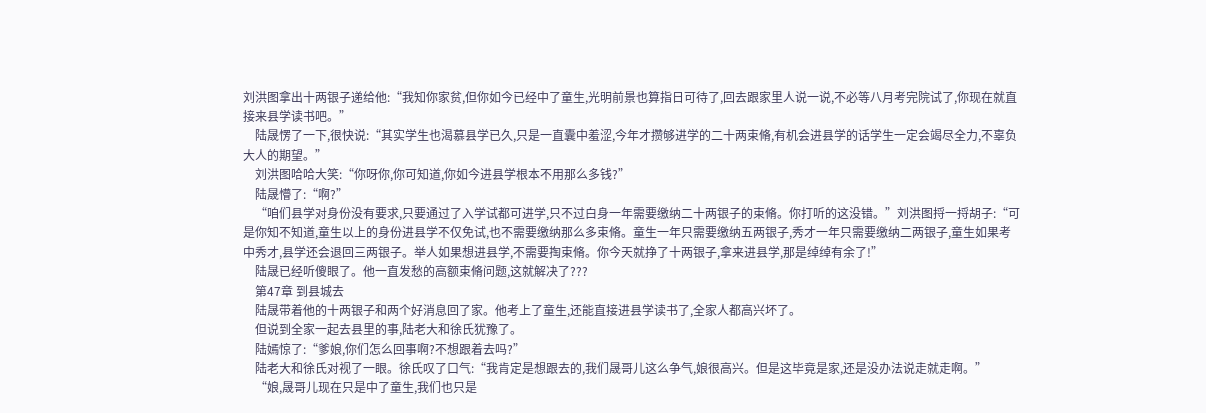刘洪图拿出十两银子递给他:“我知你家贫,但你如今已经中了童生,光明前景也算指日可待了,回去跟家里人说一说,不必等八月考完院试了,你现在就直接来县学读书吧。”
    陆晟愣了一下,很快说:“其实学生也渴慕县学已久,只是一直囊中羞涩,今年才攒够进学的二十两束脩,有机会进县学的话学生一定会竭尽全力,不辜负大人的期望。”
    刘洪图哈哈大笑:“你呀你,你可知道,你如今进县学根本不用那么多钱?”
    陆晟懵了:“啊?”
    “咱们县学对身份没有要求,只要通过了入学试都可进学,只不过白身一年需要缴纳二十两银子的束脩。你打听的这没错。”刘洪图捋一捋胡子:“可是你知不知道,童生以上的身份进县学不仅免试,也不需要缴纳那么多束脩。童生一年只需要缴纳五两银子,秀才一年只需要缴纳二两银子,童生如果考中秀才,县学还会退回三两银子。举人如果想进县学,不需要掏束脩。你今天就挣了十两银子,拿来进县学,那是绰绰有余了!”
    陆晟已经听傻眼了。他一直发愁的高额束脩问题,这就解决了???
    第47章 到县城去
    陆晟带着他的十两银子和两个好消息回了家。他考上了童生,还能直接进县学读书了,全家人都高兴坏了。
    但说到全家一起去县里的事,陆老大和徐氏犹豫了。
    陆嫣惊了:“爹娘,你们怎么回事啊?不想跟着去吗?”
    陆老大和徐氏对视了一眼。徐氏叹了口气:“我肯定是想跟去的,我们晟哥儿这么争气,娘很高兴。但是这毕竟是家,还是没办法说走就走啊。”
    “娘,晟哥儿现在只是中了童生,我们也只是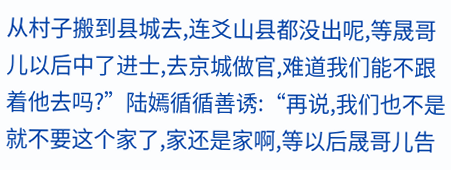从村子搬到县城去,连爻山县都没出呢,等晟哥儿以后中了进士,去京城做官,难道我们能不跟着他去吗?”陆嫣循循善诱:“再说,我们也不是就不要这个家了,家还是家啊,等以后晟哥儿告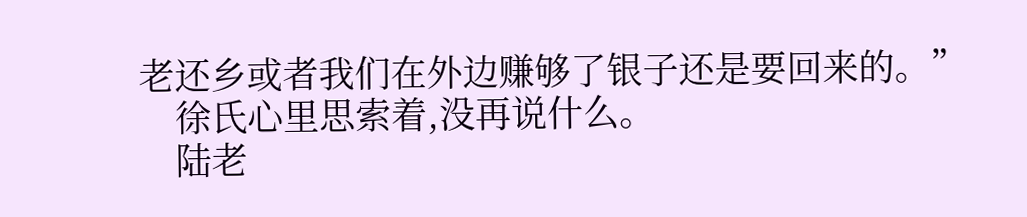老还乡或者我们在外边赚够了银子还是要回来的。”
    徐氏心里思索着,没再说什么。
    陆老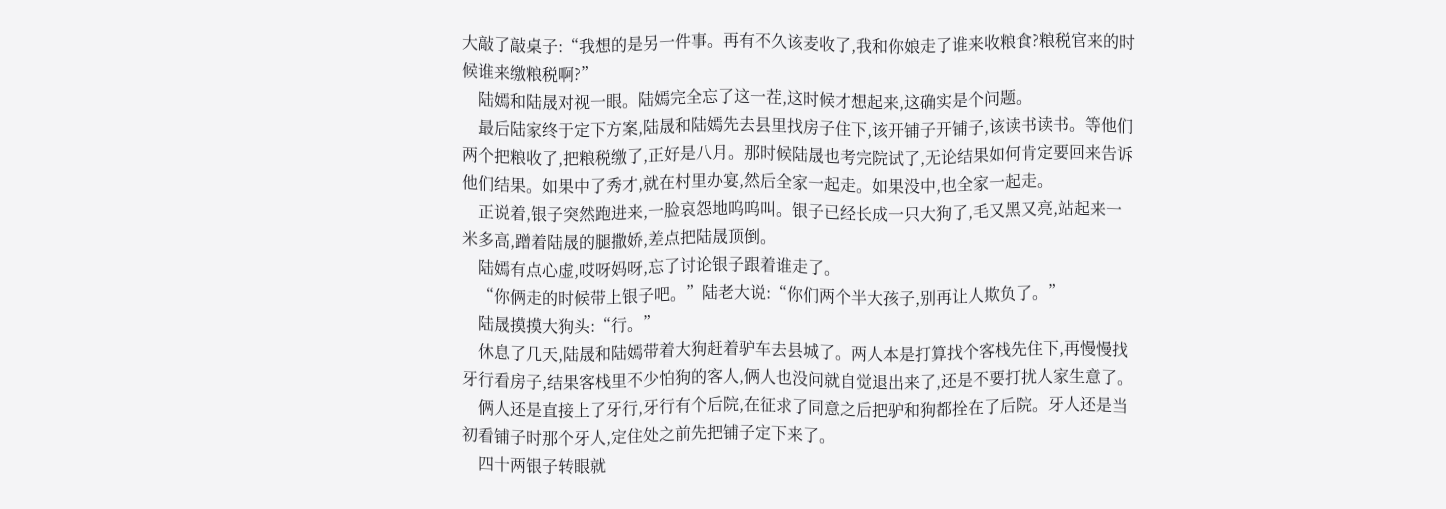大敲了敲桌子:“我想的是另一件事。再有不久该麦收了,我和你娘走了谁来收粮食?粮税官来的时候谁来缴粮税啊?”
    陆嫣和陆晟对视一眼。陆嫣完全忘了这一茬,这时候才想起来,这确实是个问题。
    最后陆家终于定下方案,陆晟和陆嫣先去县里找房子住下,该开铺子开铺子,该读书读书。等他们两个把粮收了,把粮税缴了,正好是八月。那时候陆晟也考完院试了,无论结果如何肯定要回来告诉他们结果。如果中了秀才,就在村里办宴,然后全家一起走。如果没中,也全家一起走。
    正说着,银子突然跑进来,一脸哀怨地呜呜叫。银子已经长成一只大狗了,毛又黑又亮,站起来一米多高,蹭着陆晟的腿撒娇,差点把陆晟顶倒。
    陆嫣有点心虚,哎呀妈呀,忘了讨论银子跟着谁走了。
    “你俩走的时候带上银子吧。”陆老大说:“你们两个半大孩子,别再让人欺负了。”
    陆晟摸摸大狗头:“行。”
    休息了几天,陆晟和陆嫣带着大狗赶着驴车去县城了。两人本是打算找个客栈先住下,再慢慢找牙行看房子,结果客栈里不少怕狗的客人,俩人也没问就自觉退出来了,还是不要打扰人家生意了。
    俩人还是直接上了牙行,牙行有个后院,在征求了同意之后把驴和狗都拴在了后院。牙人还是当初看铺子时那个牙人,定住处之前先把铺子定下来了。
    四十两银子转眼就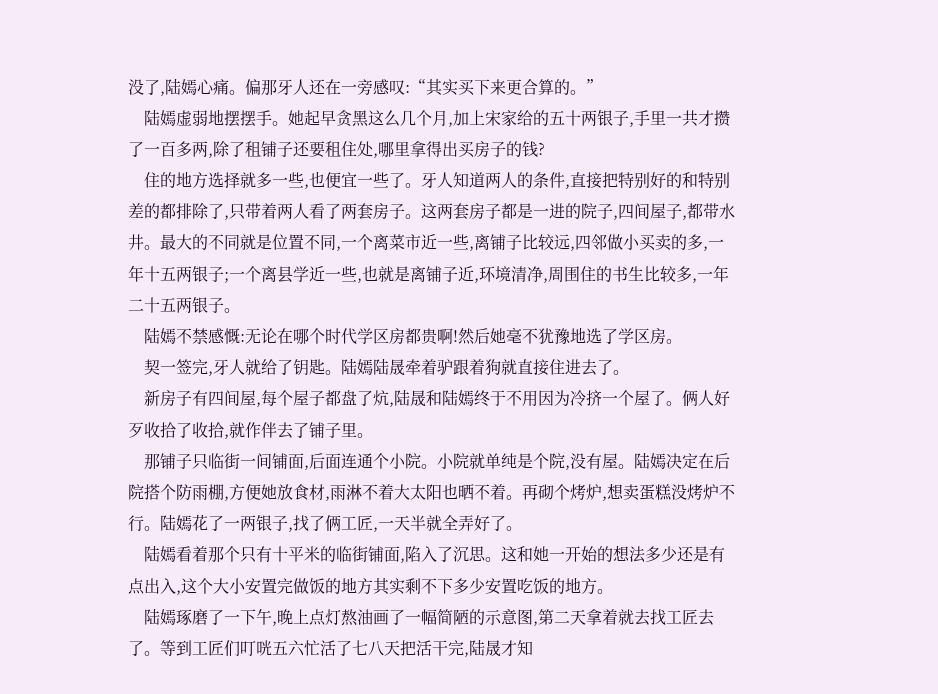没了,陆嫣心痛。偏那牙人还在一旁感叹:“其实买下来更合算的。”
    陆嫣虚弱地摆摆手。她起早贪黑这么几个月,加上宋家给的五十两银子,手里一共才攒了一百多两,除了租铺子还要租住处,哪里拿得出买房子的钱?
    住的地方选择就多一些,也便宜一些了。牙人知道两人的条件,直接把特别好的和特别差的都排除了,只带着两人看了两套房子。这两套房子都是一进的院子,四间屋子,都带水井。最大的不同就是位置不同,一个离菜市近一些,离铺子比较远,四邻做小买卖的多,一年十五两银子;一个离县学近一些,也就是离铺子近,环境清净,周围住的书生比较多,一年二十五两银子。
    陆嫣不禁感慨:无论在哪个时代学区房都贵啊!然后她毫不犹豫地选了学区房。
    契一签完,牙人就给了钥匙。陆嫣陆晟牵着驴跟着狗就直接住进去了。
    新房子有四间屋,每个屋子都盘了炕,陆晟和陆嫣终于不用因为冷挤一个屋了。俩人好歹收拾了收拾,就作伴去了铺子里。
    那铺子只临街一间铺面,后面连通个小院。小院就单纯是个院,没有屋。陆嫣决定在后院搭个防雨棚,方便她放食材,雨淋不着大太阳也晒不着。再砌个烤炉,想卖蛋糕没烤炉不行。陆嫣花了一两银子,找了俩工匠,一天半就全弄好了。
    陆嫣看着那个只有十平米的临街铺面,陷入了沉思。这和她一开始的想法多少还是有点出入,这个大小安置完做饭的地方其实剩不下多少安置吃饭的地方。
    陆嫣琢磨了一下午,晚上点灯熬油画了一幅简陋的示意图,第二天拿着就去找工匠去了。等到工匠们叮咣五六忙活了七八天把活干完,陆晟才知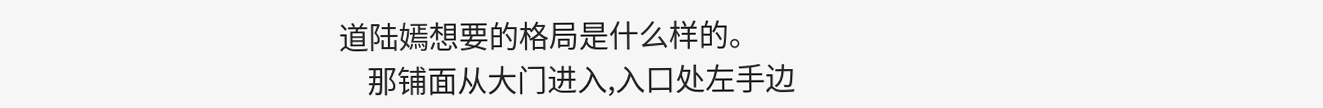道陆嫣想要的格局是什么样的。
    那铺面从大门进入,入口处左手边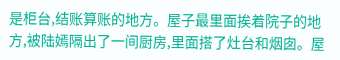是柜台,结账算账的地方。屋子最里面挨着院子的地方,被陆嫣隔出了一间厨房,里面搭了灶台和烟囱。屋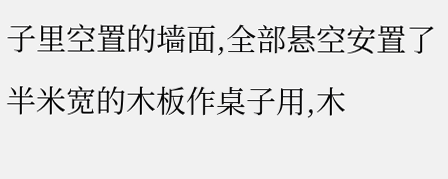子里空置的墙面,全部悬空安置了半米宽的木板作桌子用,木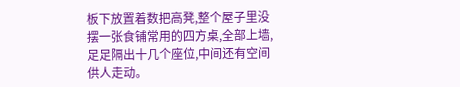板下放置着数把高凳,整个屋子里没摆一张食铺常用的四方桌,全部上墙,足足隔出十几个座位,中间还有空间供人走动。